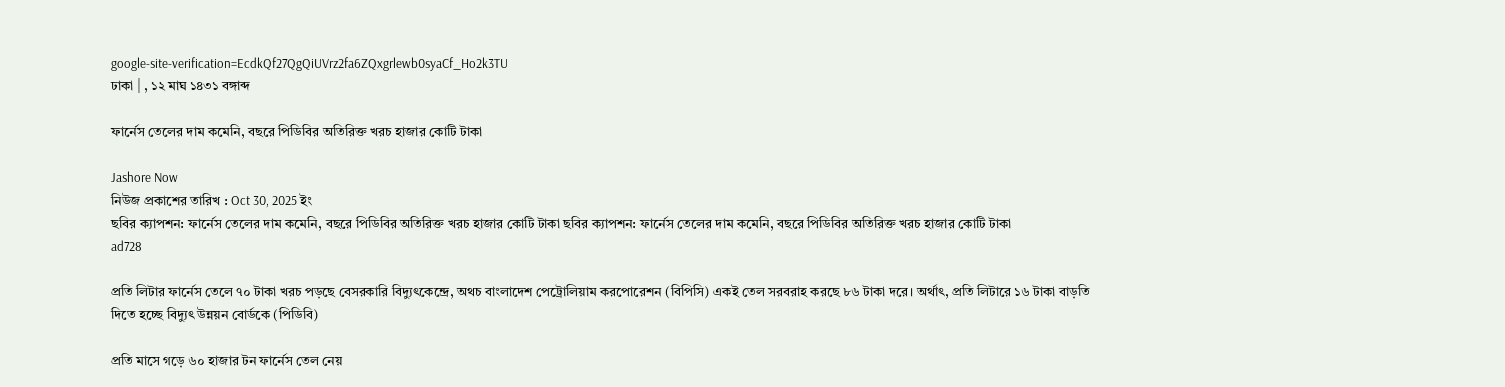google-site-verification=EcdkQf27QgQiUVrz2fa6ZQxgrlewb0syaCf_Ho2k3TU
ঢাকা | , ১২ মাঘ ১৪৩১ বঙ্গাব্দ

ফার্নেস তেলের দাম কমেনি, বছরে পিডিবির অতিরিক্ত খরচ হাজার কোটি টাকা

Jashore Now
নিউজ প্রকাশের তারিখ : Oct 30, 2025 ইং
ছবির ক্যাপশন: ফার্নেস তেলের দাম কমেনি, বছরে পিডিবির অতিরিক্ত খরচ হাজার কোটি টাকা ছবির ক্যাপশন: ফার্নেস তেলের দাম কমেনি, বছরে পিডিবির অতিরিক্ত খরচ হাজার কোটি টাকা
ad728

প্রতি লিটার ফার্নেস তেলে ৭০ টাকা খরচ পড়ছে বেসরকারি বিদ্যুৎকেন্দ্রে, অথচ বাংলাদেশ পেট্রোলিয়াম করপোরেশন (বিপিসি) একই তেল সরবরাহ করছে ৮৬ টাকা দরে। অর্থাৎ, প্রতি লিটারে ১৬ টাকা বাড়তি দিতে হচ্ছে বিদ্যুৎ উন্নয়ন বোর্ডকে (পিডিবি)

প্রতি মাসে গড়ে ৬০ হাজার টন ফার্নেস তেল নেয়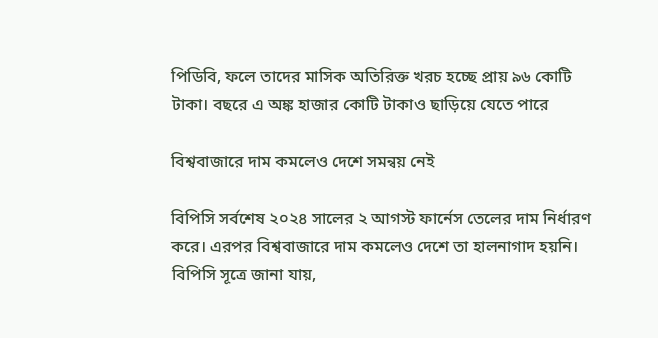পিডিবি, ফলে তাদের মাসিক অতিরিক্ত খরচ হচ্ছে প্রায় ৯৬ কোটি টাকা। বছরে এ অঙ্ক হাজার কোটি টাকাও ছাড়িয়ে যেতে পারে

বিশ্ববাজারে দাম কমলেও দেশে সমন্বয় নেই

বিপিসি সর্বশেষ ২০২৪ সালের ২ আগস্ট ফার্নেস তেলের দাম নির্ধারণ করে। এরপর বিশ্ববাজারে দাম কমলেও দেশে তা হালনাগাদ হয়নি। বিপিসি সূত্রে জানা যায়,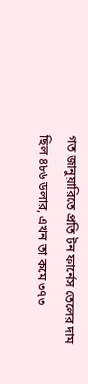গত জানুয়ারিতে প্রতি টন ফার্নেস তেলের দাম ছিল ৪৮৬ ডলার, এখন তা কমে ৩৭৩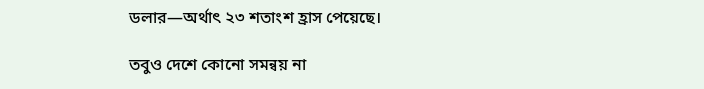ডলার—অর্থাৎ ২৩ শতাংশ হ্রাস পেয়েছে।

তবুও দেশে কোনো সমন্বয় না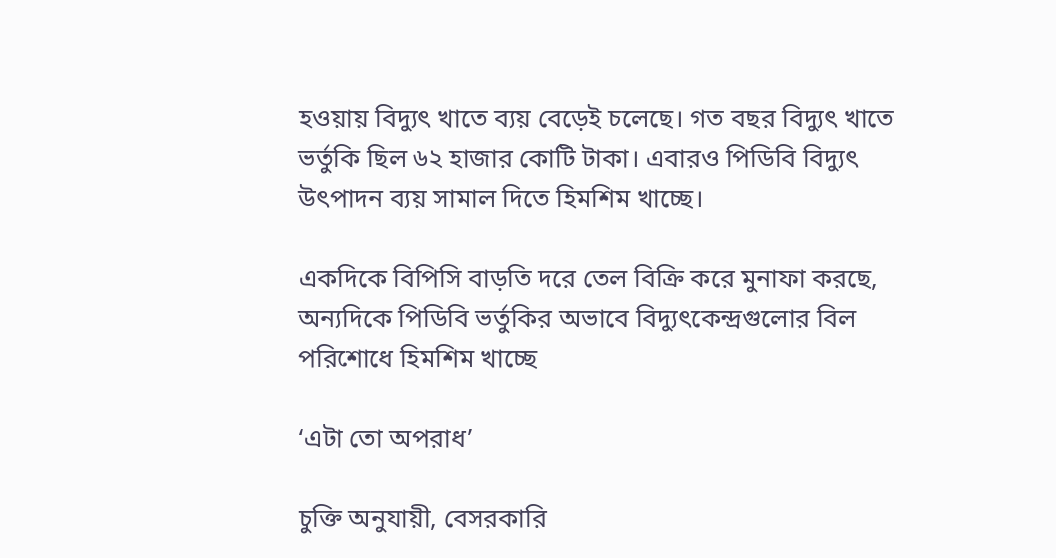হওয়ায় বিদ্যুৎ খাতে ব্যয় বেড়েই চলেছে। গত বছর বিদ্যুৎ খাতে ভর্তুকি ছিল ৬২ হাজার কোটি টাকা। এবারও পিডিবি বিদ্যুৎ উৎপাদন ব্যয় সামাল দিতে হিমশিম খাচ্ছে।

একদিকে বিপিসি বাড়তি দরে তেল বিক্রি করে মুনাফা করছে, অন্যদিকে পিডিবি ভর্তুকির অভাবে বিদ্যুৎকেন্দ্রগুলোর বিল পরিশোধে হিমশিম খাচ্ছে

‘এটা তো অপরাধ’

চুক্তি অনুযায়ী, বেসরকারি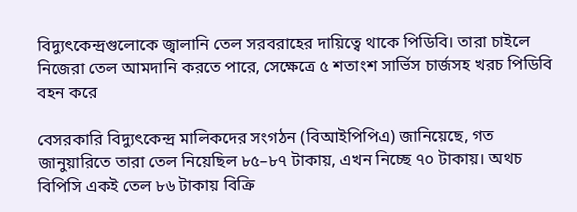বিদ্যুৎকেন্দ্রগুলোকে জ্বালানি তেল সরবরাহের দায়িত্বে থাকে পিডিবি। তারা চাইলে নিজেরা তেল আমদানি করতে পারে, সেক্ষেত্রে ৫ শতাংশ সার্ভিস চার্জসহ খরচ পিডিবি বহন করে

বেসরকারি বিদ্যুৎকেন্দ্র মালিকদের সংগঠন (বিআইপিপিএ) জানিয়েছে, গত জানুয়ারিতে তারা তেল নিয়েছিল ৮৫–৮৭ টাকায়, এখন নিচ্ছে ৭০ টাকায়। অথচ বিপিসি একই তেল ৮৬ টাকায় বিক্রি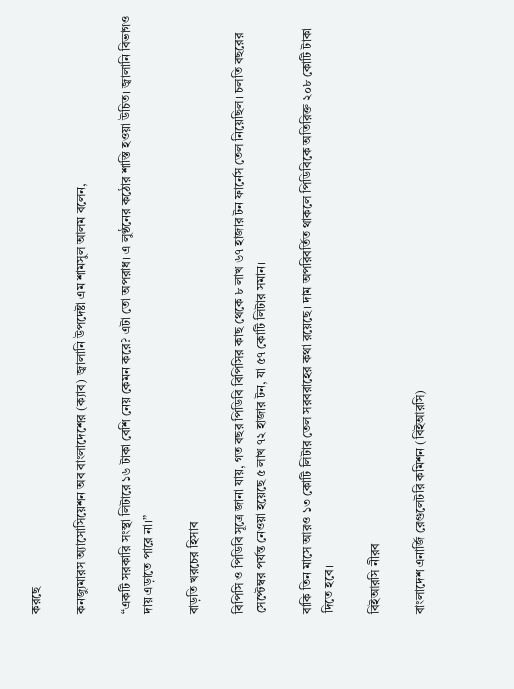করছে

কনজ্যুমারস অ্যাসোসিয়েশন অব বাংলাদেশের (ক্যাব) জ্বালানি উপদেষ্টা এম শামসুল আলম বলেন,

“একটি সরকারি সংস্থা লিটারে ১৬ টাকা বেশি নেয় কেমন করে? এটা তো অপরাধ। এ লুণ্ঠনের কঠোর শাস্তি হওয়া উচিত। জ্বালানি বিভাগও দায় এড়াতে পারে না।”

বাড়তি খরচের হিসাব

বিপিসি ও পিডিবি সূত্রে জানা যায়, গত বছর পিডিবি বিপিসির কাছ থেকে ৮ লাখ ৬৭ হাজার টন ফার্নেস তেল নিয়েছিল। চলতি বছরের সেপ্টেম্বর পর্যন্ত নেওয়া হয়েছে ৫ লাখ ৭২ হাজার টন, যা ৫৭ কোটি লিটার সমান।

বাকি তিন মাসে আরও ১৩ কোটি লিটার তেল সরবরাহের কথা রয়েছে। দাম অপরিবর্তিত থাকলে পিডিবিকে অতিরিক্ত ২০৮ কোটি টাকা দিতে হবে।

বিইআরসি নীরব

বাংলাদেশ এনার্জি রেগুলেটরি কমিশন (বিইআরসি)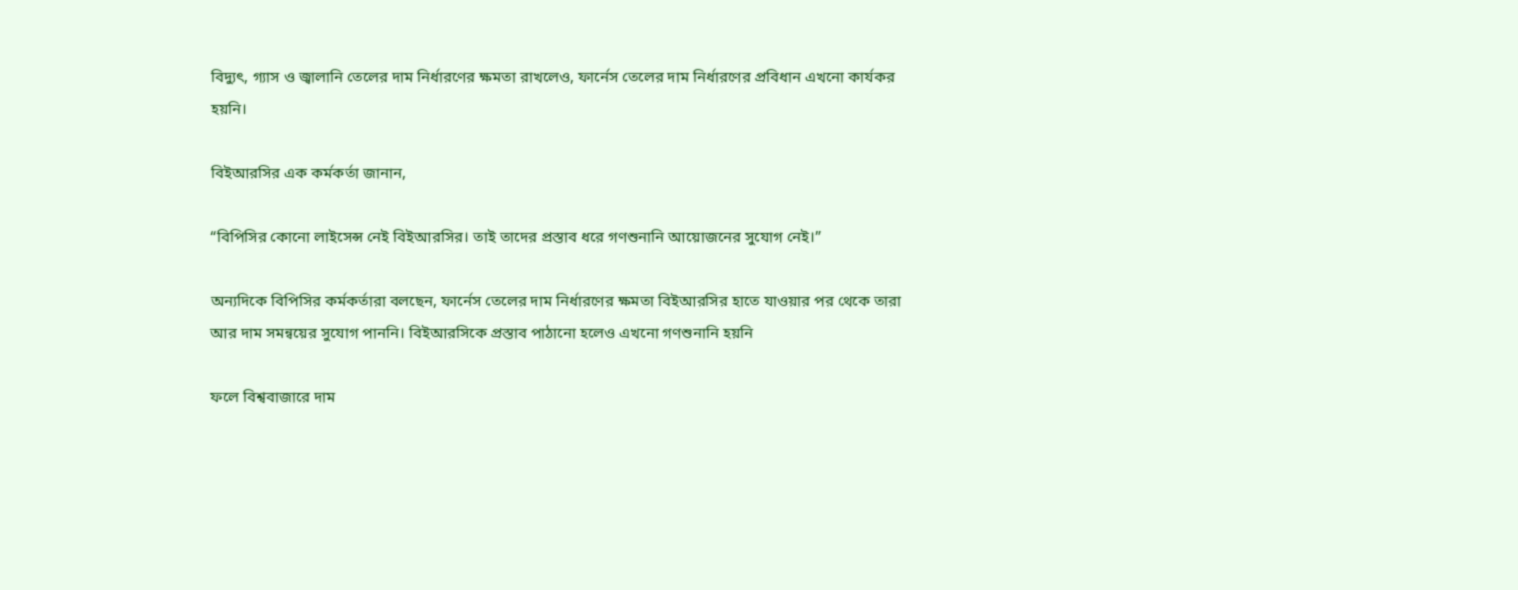বিদ্যুৎ, গ্যাস ও জ্বালানি তেলের দাম নির্ধারণের ক্ষমতা রাখলেও, ফার্নেস তেলের দাম নির্ধারণের প্রবিধান এখনো কার্যকর হয়নি।

বিইআরসির এক কর্মকর্তা জানান,

“বিপিসির কোনো লাইসেন্স নেই বিইআরসির। তাই তাদের প্রস্তাব ধরে গণশুনানি আয়োজনের সুযোগ নেই।”

অন্যদিকে বিপিসির কর্মকর্তারা বলছেন, ফার্নেস তেলের দাম নির্ধারণের ক্ষমতা বিইআরসির হাতে যাওয়ার পর থেকে তারা আর দাম সমন্বয়ের সুযোগ পাননি। বিইআরসিকে প্রস্তাব পাঠানো হলেও এখনো গণশুনানি হয়নি

ফলে বিশ্ববাজারে দাম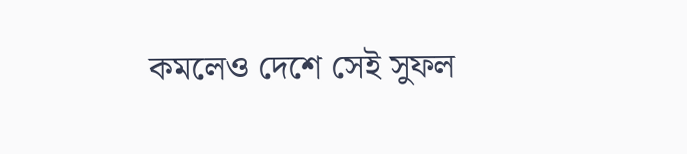কমলেও দেশে সেই সুফল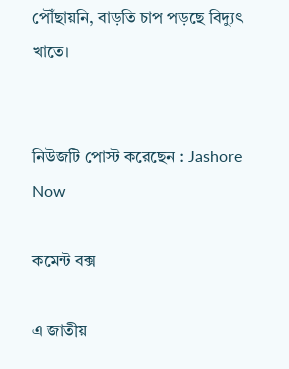পৌঁছায়নি, বাড়তি চাপ পড়ছে বিদ্যুৎ খাতে।


নিউজটি পোস্ট করেছেন : Jashore Now

কমেন্ট বক্স

এ জাতীয়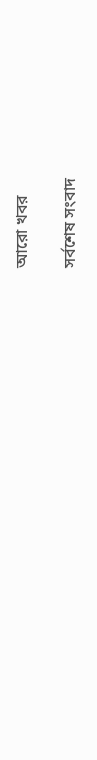আরো খবর

সর্বশেষ সংবাদ